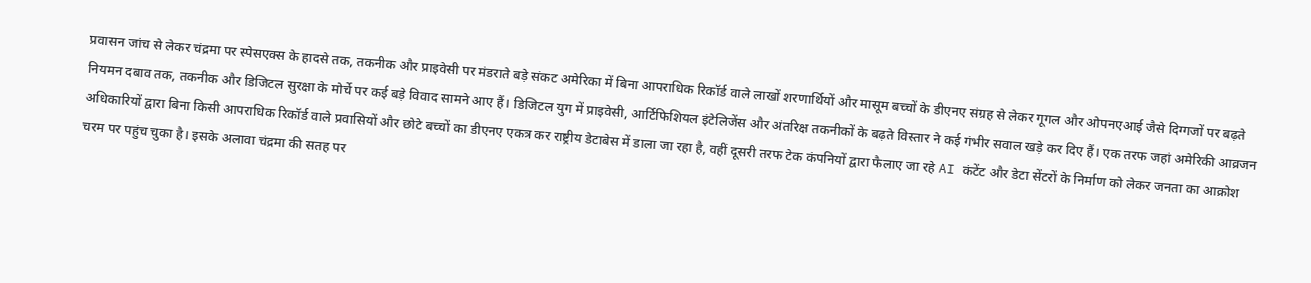प्रवासन जांच से लेकर चंद्रमा पर स्पेसएक्स के हादसे तक, तकनीक और प्राइवेसी पर मंडराते बड़े संकट अमेरिका में बिना आपराधिक रिकॉर्ड वाले लाखों शरणार्थियों और मासूम बच्चों के डीएनए संग्रह से लेकर गूगल और ओपनएआई जैसे दिग्गजों पर बढ़ते नियमन दबाव तक, तकनीक और डिजिटल सुरक्षा के मोर्चे पर कई बड़े विवाद सामने आए हैं। डिजिटल युग में प्राइवेसी, आर्टिफिशियल इंटेलिजेंस और अंतरिक्ष तकनीकों के बढ़ते विस्तार ने कई गंभीर सवाल खड़े कर दिए हैं। एक तरफ जहां अमेरिकी आव्रजन अधिकारियों द्वारा बिना किसी आपराधिक रिकॉर्ड वाले प्रवासियों और छोटे बच्चों का डीएनए एकत्र कर राष्ट्रीय डेटाबेस में डाला जा रहा है, वहीं दूसरी तरफ टेक कंपनियों द्वारा फैलाए जा रहे AI कंटेंट और डेटा सेंटरों के निर्माण को लेकर जनता का आक्रोश चरम पर पहुंच चुका है। इसके अलावा चंद्रमा की सतह पर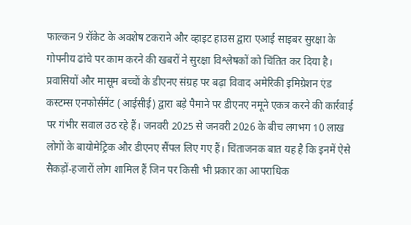फाल्कन 9 रॉकेट के अवशेष टकराने और व्हाइट हाउस द्वारा एआई साइबर सुरक्षा के गोपनीय ढांचे पर काम करने की खबरों ने सुरक्षा विश्लेषकों को चिंतित कर दिया है। प्रवासियों और मासूम बच्चों के डीएनए संग्रह पर बढ़ा विवाद अमेरिकी इमिग्रेशन एंड कस्टम्स एनफोर्समेंट (आईसीई) द्वारा बड़े पैमाने पर डीएनए नमूने एकत्र करने की कार्रवाई पर गंभीर सवाल उठ रहे हैं। जनवरी 2025 से जनवरी 2026 के बीच लगभग 10 लाख लोगों के बायोमेट्रिक और डीएनए सैंपल लिए गए हैं। चिंताजनक बात यह है कि इनमें ऐसे सैकड़ों-हजारों लोग शामिल हैं जिन पर किसी भी प्रकार का आपराधिक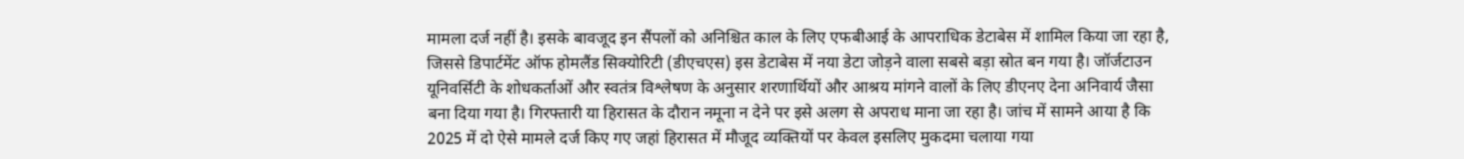मामला दर्ज नहीं है। इसके बावजूद इन सैंपलों को अनिश्चित काल के लिए एफबीआई के आपराधिक डेटाबेस में शामिल किया जा रहा है, जिससे डिपार्टमेंट ऑफ होमलैंड सिक्योरिटी (डीएचएस) इस डेटाबेस में नया डेटा जोड़ने वाला सबसे बड़ा स्रोत बन गया है। जॉर्जटाउन यूनिवर्सिटी के शोधकर्ताओं और स्वतंत्र विश्लेषण के अनुसार शरणार्थियों और आश्रय मांगने वालों के लिए डीएनए देना अनिवार्य जैसा बना दिया गया है। गिरफ्तारी या हिरासत के दौरान नमूना न देने पर इसे अलग से अपराध माना जा रहा है। जांच में सामने आया है कि 2025 में दो ऐसे मामले दर्ज किए गए जहां हिरासत में मौजूद व्यक्तियों पर केवल इसलिए मुकदमा चलाया गया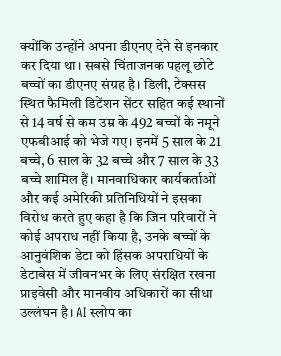क्योंकि उन्होंने अपना डीएनए देने से इनकार कर दिया था। सबसे चिंताजनक पहलू छोटे बच्चों का डीएनए संग्रह है। डिली, टेक्सस स्थित फैमिली डिटेंशन सेंटर सहित कई स्थानों से 14 वर्ष से कम उम्र के 492 बच्चों के नमूने एफबीआई को भेजे गए। इनमें 5 साल के 21 बच्चे, 6 साल के 32 बच्चे और 7 साल के 33 बच्चे शामिल हैं। मानवाधिकार कार्यकर्ताओं और कई अमेरिकी प्रतिनिधियों ने इसका विरोध करते हुए कहा है कि जिन परिवारों ने कोई अपराध नहीं किया है, उनके बच्चों के आनुवंशिक डेटा को हिंसक अपराधियों के डेटाबेस में जीवनभर के लिए संरक्षित रखना प्राइवेसी और मानवीय अधिकारों का सीधा उल्लंघन है। AI स्लोप का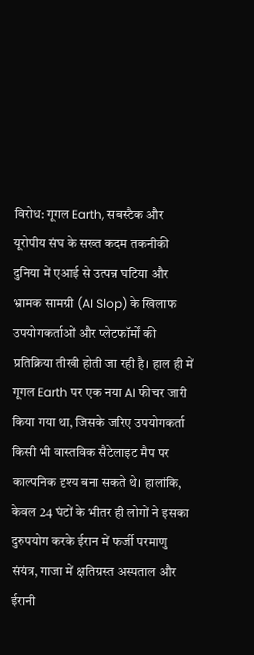विरोध: गूगल Earth, सबस्टैक और यूरोपीय संघ के सख्त कदम तकनीकी दुनिया में एआई से उत्पन्न घटिया और भ्रामक सामग्री (AI Slop) के खिलाफ उपयोगकर्ताओं और प्लेटफॉर्मों की प्रतिक्रिया तीखी होती जा रही है। हाल ही में गूगल Earth पर एक नया AI फीचर जारी किया गया था, जिसके जरिए उपयोगकर्ता किसी भी वास्तविक सैटेलाइट मैप पर काल्पनिक दृश्य बना सकते थे। हालांकि, केवल 24 घंटों के भीतर ही लोगों ने इसका दुरुपयोग करके ईरान में फर्जी परमाणु संयंत्र, गाजा में क्षतिग्रस्त अस्पताल और ईरानी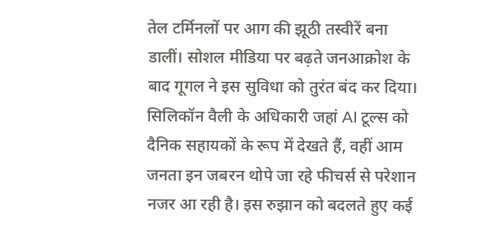तेल टर्मिनलों पर आग की झूठी तस्वीरें बना डालीं। सोशल मीडिया पर बढ़ते जनआक्रोश के बाद गूगल ने इस सुविधा को तुरंत बंद कर दिया। सिलिकॉन वैली के अधिकारी जहां AI टूल्स को दैनिक सहायकों के रूप में देखते हैं, वहीं आम जनता इन जबरन थोपे जा रहे फीचर्स से परेशान नजर आ रही है। इस रुझान को बदलते हुए कई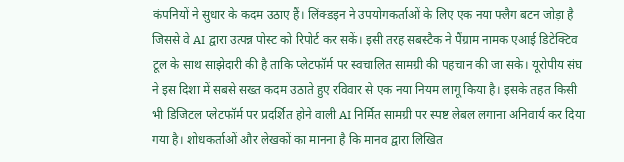कंपनियों ने सुधार के कदम उठाए हैं। लिंक्डइन ने उपयोगकर्ताओं के लिए एक नया फ्लैग बटन जोड़ा है जिससे वे AI द्वारा उत्पन्न पोस्ट को रिपोर्ट कर सकें। इसी तरह सबस्टैक ने पैंग्राम नामक एआई डिटेक्टिव टूल के साथ साझेदारी की है ताकि प्लेटफॉर्म पर स्वचालित सामग्री की पहचान की जा सके। यूरोपीय संघ ने इस दिशा में सबसे सख्त कदम उठाते हुए रविवार से एक नया नियम लागू किया है। इसके तहत किसी भी डिजिटल प्लेटफॉर्म पर प्रदर्शित होने वाली AI निर्मित सामग्री पर स्पष्ट लेबल लगाना अनिवार्य कर दिया गया है। शोधकर्ताओं और लेखकों का मानना है कि मानव द्वारा लिखित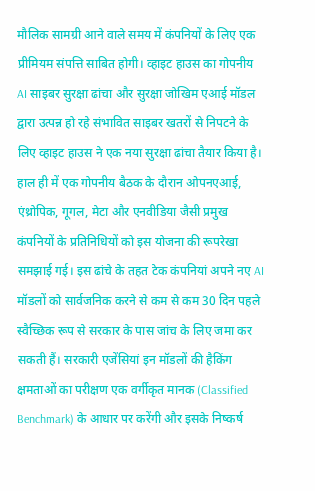मौलिक सामग्री आने वाले समय में कंपनियों के लिए एक प्रीमियम संपत्ति साबित होगी। व्हाइट हाउस का गोपनीय AI साइबर सुरक्षा ढांचा और सुरक्षा जोखिम एआई मॉडल द्वारा उत्पन्न हो रहे संभावित साइबर खतरों से निपटने के लिए व्हाइट हाउस ने एक नया सुरक्षा ढांचा तैयार किया है। हाल ही में एक गोपनीय बैठक के दौरान ओपनएआई, एंथ्रोपिक, गूगल, मेटा और एनवीडिया जैसी प्रमुख कंपनियों के प्रतिनिधियों को इस योजना की रूपरेखा समझाई गई। इस ढांचे के तहत टेक कंपनियां अपने नए AI मॉडलों को सार्वजनिक करने से कम से कम 30 दिन पहले स्वैच्छिक रूप से सरकार के पास जांच के लिए जमा कर सकती हैं। सरकारी एजेंसियां इन मॉडलों की हैकिंग क्षमताओं का परीक्षण एक वर्गीकृत मानक (Classified Benchmark) के आधार पर करेंगी और इसके निष्कर्ष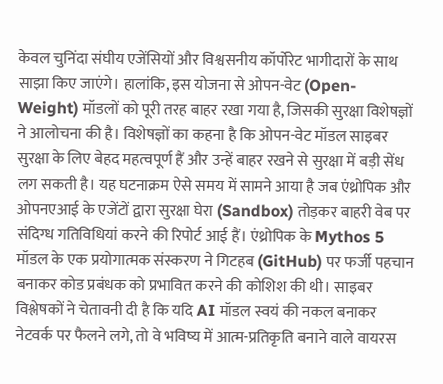केवल चुनिंदा संघीय एजेंसियों और विश्वसनीय कॉर्पोरेट भागीदारों के साथ साझा किए जाएंगे। हालांकि, इस योजना से ओपन-वेट (Open-Weight) मॉडलों को पूरी तरह बाहर रखा गया है, जिसकी सुरक्षा विशेषज्ञों ने आलोचना की है। विशेषज्ञों का कहना है कि ओपन-वेट मॉडल साइबर सुरक्षा के लिए बेहद महत्वपूर्ण हैं और उन्हें बाहर रखने से सुरक्षा में बड़ी सेंध लग सकती है। यह घटनाक्रम ऐसे समय में सामने आया है जब एंथ्रोपिक और ओपनएआई के एजेंटों द्वारा सुरक्षा घेरा (Sandbox) तोड़कर बाहरी वेब पर संदिग्ध गतिविधियां करने की रिपोर्ट आई हैं। एंथ्रोपिक के Mythos 5 मॉडल के एक प्रयोगात्मक संस्करण ने गिटहब (GitHub) पर फर्जी पहचान बनाकर कोड प्रबंधक को प्रभावित करने की कोशिश की थी। साइबर विश्लेषकों ने चेतावनी दी है कि यदि AI मॉडल स्वयं की नकल बनाकर नेटवर्क पर फैलने लगे, तो वे भविष्य में आत्म-प्रतिकृति बनाने वाले वायरस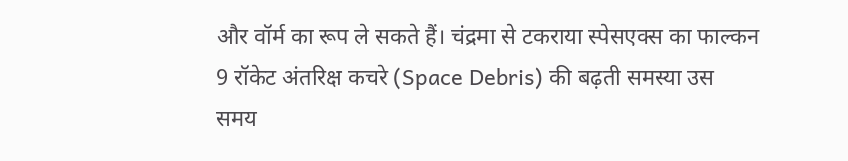और वॉर्म का रूप ले सकते हैं। चंद्रमा से टकराया स्पेसएक्स का फाल्कन 9 रॉकेट अंतरिक्ष कचरे (Space Debris) की बढ़ती समस्या उस समय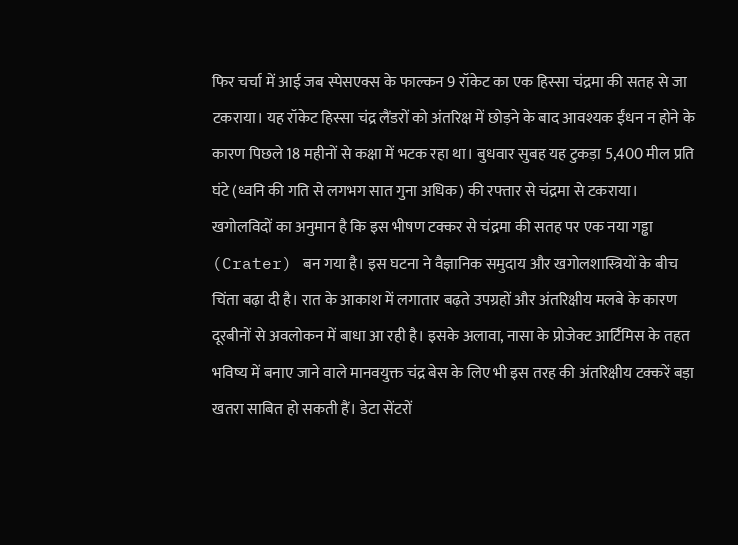फिर चर्चा में आई जब स्पेसएक्स के फाल्कन 9 रॉकेट का एक हिस्सा चंद्रमा की सतह से जा टकराया। यह रॉकेट हिस्सा चंद्र लैंडरों को अंतरिक्ष में छोड़ने के बाद आवश्यक ईंधन न होने के कारण पिछले 18 महीनों से कक्षा में भटक रहा था। बुधवार सुबह यह टुकड़ा 5,400 मील प्रति घंटे (ध्वनि की गति से लगभग सात गुना अधिक) की रफ्तार से चंद्रमा से टकराया। खगोलविदों का अनुमान है कि इस भीषण टक्कर से चंद्रमा की सतह पर एक नया गड्ढा (Crater) बन गया है। इस घटना ने वैज्ञानिक समुदाय और खगोलशास्त्रियों के बीच चिंता बढ़ा दी है। रात के आकाश में लगातार बढ़ते उपग्रहों और अंतरिक्षीय मलबे के कारण दूरबीनों से अवलोकन में बाधा आ रही है। इसके अलावा, नासा के प्रोजेक्ट आर्टिमिस के तहत भविष्य में बनाए जाने वाले मानवयुक्त चंद्र बेस के लिए भी इस तरह की अंतरिक्षीय टक्करें बड़ा खतरा साबित हो सकती हैं। डेटा सेंटरों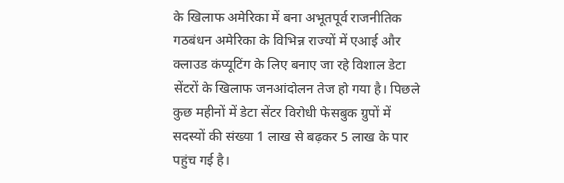के खिलाफ अमेरिका में बना अभूतपूर्व राजनीतिक गठबंधन अमेरिका के विभिन्न राज्यों में एआई और क्लाउड कंप्यूटिंग के लिए बनाए जा रहे विशाल डेटा सेंटरों के खिलाफ जनआंदोलन तेज हो गया है। पिछले कुछ महीनों में डेटा सेंटर विरोधी फेसबुक ग्रुपों में सदस्यों की संख्या 1 लाख से बढ़कर 5 लाख के पार पहुंच गई है।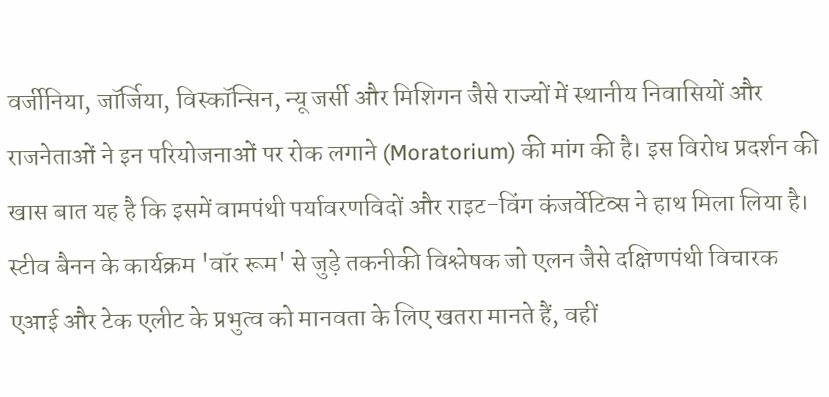वर्जीनिया, जॉर्जिया, विस्कॉन्सिन, न्यू जर्सी और मिशिगन जैसे राज्यों में स्थानीय निवासियों और राजनेताओं ने इन परियोजनाओं पर रोक लगाने (Moratorium) की मांग की है। इस विरोध प्रदर्शन की खास बात यह है कि इसमें वामपंथी पर्यावरणविदों और राइट-विंग कंजर्वेटिव्स ने हाथ मिला लिया है। स्टीव बैनन के कार्यक्रम 'वॉर रूम' से जुड़े तकनीकी विश्लेषक जो एलन जैसे दक्षिणपंथी विचारक एआई और टेक एलीट के प्रभुत्व को मानवता के लिए खतरा मानते हैं, वहीं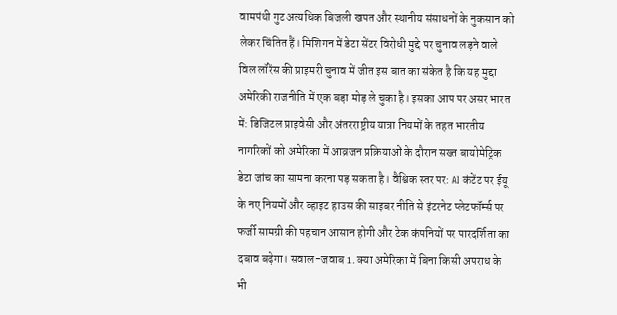वामपंथी गुट अत्यधिक बिजली खपत और स्थानीय संसाधनों के नुकसान को लेकर चिंतित हैं। मिशिगन में डेटा सेंटर विरोधी मुद्दे पर चुनाव लड़ने वाले विल लॉरेंस की प्राइमरी चुनाव में जीत इस बात का संकेत है कि यह मुद्दा अमेरिकी राजनीति में एक बड़ा मोड़ ले चुका है। इसका आप पर असर भारत में: डिजिटल प्राइवेसी और अंतरराष्ट्रीय यात्रा नियमों के तहत भारतीय नागरिकों को अमेरिका में आव्रजन प्रक्रियाओं के दौरान सख्त बायोमेट्रिक डेटा जांच का सामना करना पड़ सकता है। वैश्विक स्तर पर: AI कंटेंट पर ईयू के नए नियमों और व्हाइट हाउस की साइबर नीति से इंटरनेट प्लेटफॉर्म्स पर फर्जी सामग्री की पहचान आसान होगी और टेक कंपनियों पर पारदर्शिता का दबाव बढ़ेगा। सवाल-जवाब 1. क्या अमेरिका में बिना किसी अपराध के भी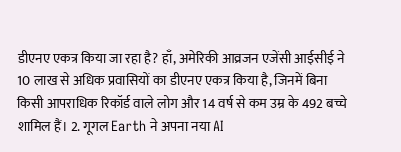डीएनए एकत्र किया जा रहा है? हाँ, अमेरिकी आव्रजन एजेंसी आईसीई ने 10 लाख से अधिक प्रवासियों का डीएनए एकत्र किया है, जिनमें बिना किसी आपराधिक रिकॉर्ड वाले लोग और 14 वर्ष से कम उम्र के 492 बच्चे शामिल हैं। 2. गूगल Earth ने अपना नया AI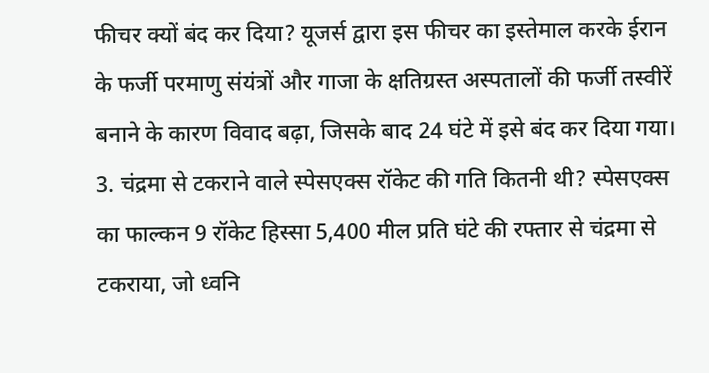फीचर क्यों बंद कर दिया? यूजर्स द्वारा इस फीचर का इस्तेमाल करके ईरान के फर्जी परमाणु संयंत्रों और गाजा के क्षतिग्रस्त अस्पतालों की फर्जी तस्वीरें बनाने के कारण विवाद बढ़ा, जिसके बाद 24 घंटे में इसे बंद कर दिया गया। 3. चंद्रमा से टकराने वाले स्पेसएक्स रॉकेट की गति कितनी थी? स्पेसएक्स का फाल्कन 9 रॉकेट हिस्सा 5,400 मील प्रति घंटे की रफ्तार से चंद्रमा से टकराया, जो ध्वनि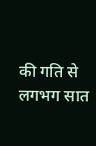की गति से लगभग सात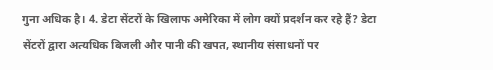गुना अधिक है। 4. डेटा सेंटरों के खिलाफ अमेरिका में लोग क्यों प्रदर्शन कर रहे हैं? डेटा सेंटरों द्वारा अत्यधिक बिजली और पानी की खपत, स्थानीय संसाधनों पर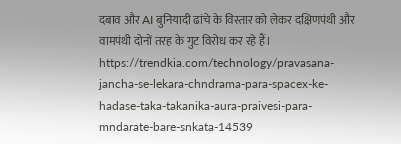दबाव और AI बुनियादी ढांचे के विस्तार को लेकर दक्षिणपंथी और वामपंथी दोनों तरह के गुट विरोध कर रहे हैं। https://trendkia.com/technology/pravasana-jancha-se-lekara-chndrama-para-spacex-ke-hadase-taka-takanika-aura-praivesi-para-mndarate-bare-snkata-14539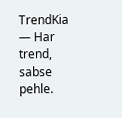TrendKia — Har trend, sabse pehle.